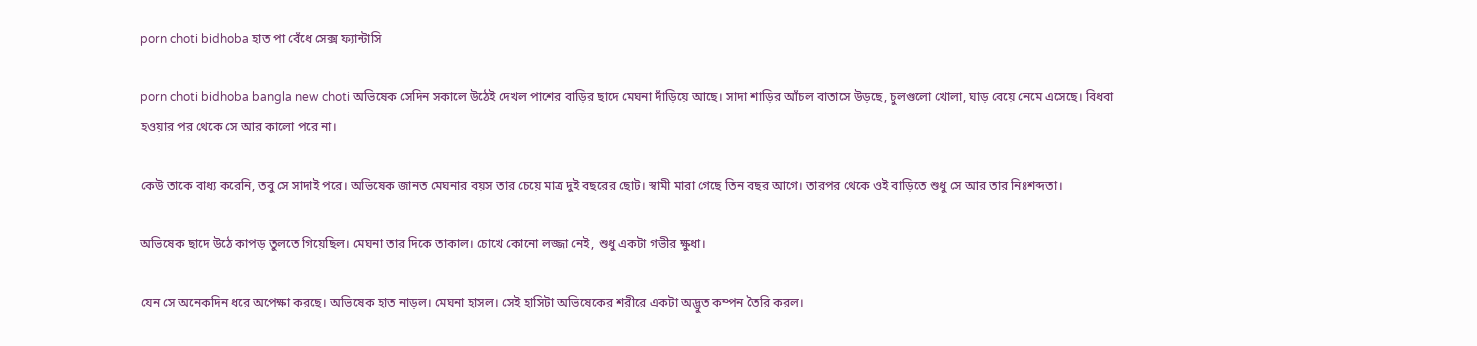porn choti bidhoba হাত পা বেঁধে সেক্স ফ্যান্টাসি

porn choti bidhoba bangla new choti অভিষেক সেদিন সকালে উঠেই দেখল পাশের বাড়ির ছাদে মেঘনা দাঁড়িয়ে আছে। সাদা শাড়ির আঁচল বাতাসে উড়ছে, চুলগুলো খোলা, ঘাড় বেয়ে নেমে এসেছে। বিধবা হওয়ার পর থেকে সে আর কালো পরে না।

কেউ তাকে বাধ্য করেনি, তবু সে সাদাই পরে। অভিষেক জানত মেঘনার বয়স তার চেয়ে মাত্র দুই বছরের ছোট। স্বামী মারা গেছে তিন বছর আগে। তারপর থেকে ওই বাড়িতে শুধু সে আর তার নিঃশব্দতা।

অভিষেক ছাদে উঠে কাপড় তুলতে গিয়েছিল। মেঘনা তার দিকে তাকাল। চোখে কোনো লজ্জা নেই, শুধু একটা গভীর ক্ষুধা।

যেন সে অনেকদিন ধরে অপেক্ষা করছে। অভিষেক হাত নাড়ল। মেঘনা হাসল। সেই হাসিটা অভিষেকের শরীরে একটা অদ্ভুত কম্পন তৈরি করল।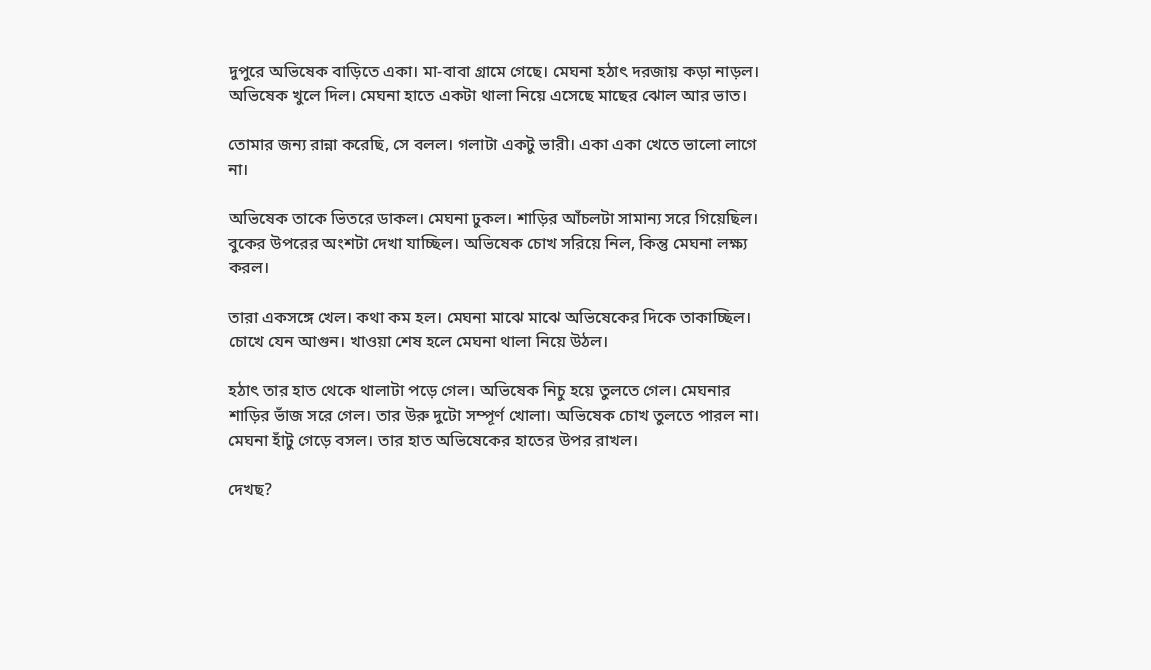দুপুরে অভিষেক বাড়িতে একা। মা-বাবা গ্রামে গেছে। মেঘনা হঠাৎ দরজায় কড়া নাড়ল। অভিষেক খুলে দিল। মেঘনা হাতে একটা থালা নিয়ে এসেছে মাছের ঝোল আর ভাত।

তোমার জন্য রান্না করেছি, সে বলল। গলাটা একটু ভারী। একা একা খেতে ভালো লাগে না।

অভিষেক তাকে ভিতরে ডাকল। মেঘনা ঢুকল। শাড়ির আঁচলটা সামান্য সরে গিয়েছিল। বুকের উপরের অংশটা দেখা যাচ্ছিল। অভিষেক চোখ সরিয়ে নিল, কিন্তু মেঘনা লক্ষ্য করল।

তারা একসঙ্গে খেল। কথা কম হল। মেঘনা মাঝে মাঝে অভিষেকের দিকে তাকাচ্ছিল। চোখে যেন আগুন। খাওয়া শেষ হলে মেঘনা থালা নিয়ে উঠল।

হঠাৎ তার হাত থেকে থালাটা পড়ে গেল। অভিষেক নিচু হয়ে তুলতে গেল। মেঘনার শাড়ির ভাঁজ সরে গেল। তার উরু দুটো সম্পূর্ণ খোলা। অভিষেক চোখ তুলতে পারল না। মেঘনা হাঁটু গেড়ে বসল। তার হাত অভিষেকের হাতের উপর রাখল।

দেখছ?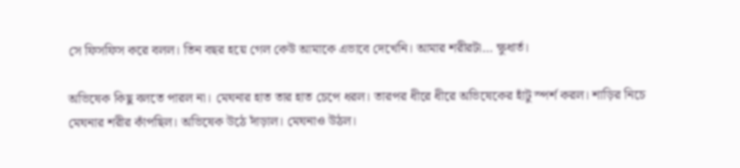সে ফিসফিস করে বলল। তিন বছর হয়ে গেল কেউ আমাকে এভাবে দেখেনি। আমার শরীরটা… ক্ষুধার্ত।

অভিষেক কিছু বলতে পারল না। মেঘনার হাত তার হাত চেপে ধরল। তারপর ধীরে ধীরে অভিষেকের হাঁটু স্পর্শ করল। শাড়ির নিচে মেঘনার শরীর কাঁপছিল। অভিষেক উঠে দাঁড়াল। মেঘনাও উঠল।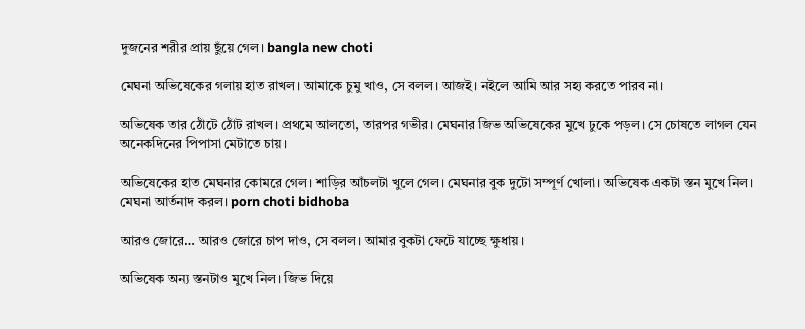দুজনের শরীর প্রায় ছুঁয়ে গেল। bangla new choti

মেঘনা অভিষেকের গলায় হাত রাখল। আমাকে চুমু খাও, সে বলল। আজই। নইলে আমি আর সহ্য করতে পারব না।

অভিষেক তার ঠোঁটে ঠোঁট রাখল। প্রথমে আলতো, তারপর গভীর। মেঘনার জিভ অভিষেকের মুখে ঢুকে পড়ল। সে চোষতে লাগল যেন অনেকদিনের পিপাসা মেটাতে চায়।

অভিষেকের হাত মেঘনার কোমরে গেল। শাড়ির আঁচলটা খুলে গেল। মেঘনার বুক দুটো সম্পূর্ণ খোলা। অভিষেক একটা স্তন মুখে নিল। মেঘনা আর্তনাদ করল। porn choti bidhoba

আরও জোরে… আরও জোরে চাপ দাও, সে বলল। আমার বুকটা ফেটে যাচ্ছে ক্ষুধায়।

অভিষেক অন্য স্তনটাও মুখে নিল। জিভ দিয়ে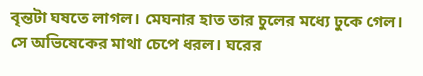বৃন্তটা ঘষতে লাগল। মেঘনার হাত তার চুলের মধ্যে ঢুকে গেল। সে অভিষেকের মাথা চেপে ধরল। ঘরের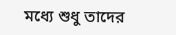মধ্যে শুধু তাদের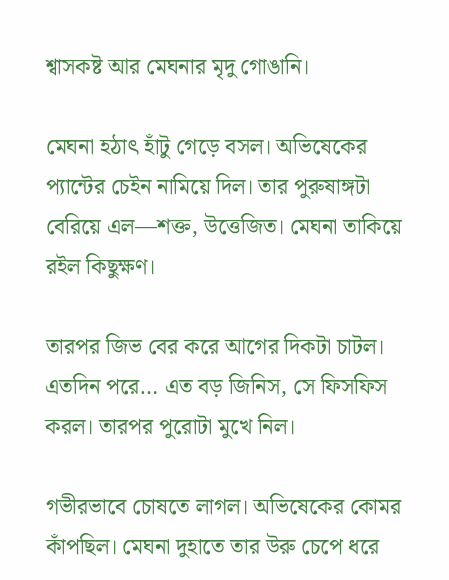শ্বাসকষ্ট আর মেঘনার মৃদু গোঙানি।

মেঘনা হঠাৎ হাঁটু গেড়ে বসল। অভিষেকের প্যান্টের চেইন নামিয়ে দিল। তার পুরুষাঙ্গটা বেরিয়ে এল—শক্ত, উত্তেজিত। মেঘনা তাকিয়ে রইল কিছুক্ষণ।

তারপর জিভ বের করে আগের দিকটা চাটল। এতদিন পরে… এত বড় জিনিস, সে ফিসফিস করল। তারপর পুরোটা মুখে নিল।

গভীরভাবে চোষতে লাগল। অভিষেকের কোমর কাঁপছিল। মেঘনা দুহাতে তার উরু চেপে ধরে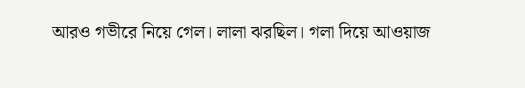আরও গভীরে নিয়ে গেল। লালা ঝরছিল। গলা দিয়ে আওয়াজ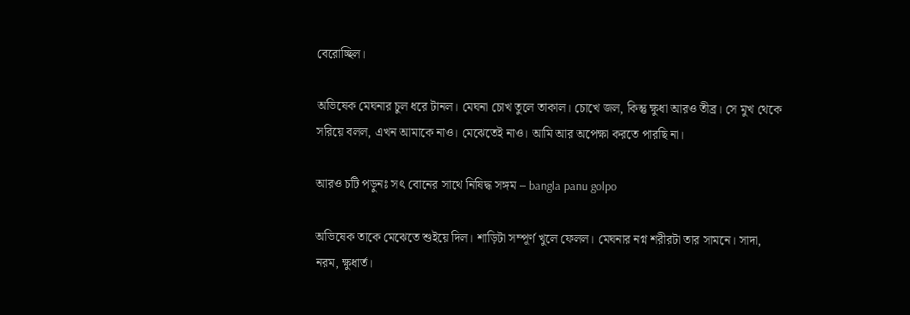বেরোচ্ছিল।

অভিষেক মেঘনার চুল ধরে টানল। মেঘনা চোখ তুলে তাকাল। চোখে জল, কিন্তু ক্ষুধা আরও তীব্র। সে মুখ থেকে সরিয়ে বলল, এখন আমাকে নাও। মেঝেতেই নাও। আমি আর অপেক্ষা করতে পারছি না।

আরও চটি পড়ুনঃ সৎ বোনের সাথে নিষিদ্ধ সঙ্গম – bangla panu golpo

অভিষেক তাকে মেঝেতে শুইয়ে দিল। শাড়িটা সম্পূর্ণ খুলে ফেলল। মেঘনার নগ্ন শরীরটা তার সামনে। সাদা, নরম, ক্ষুধার্ত।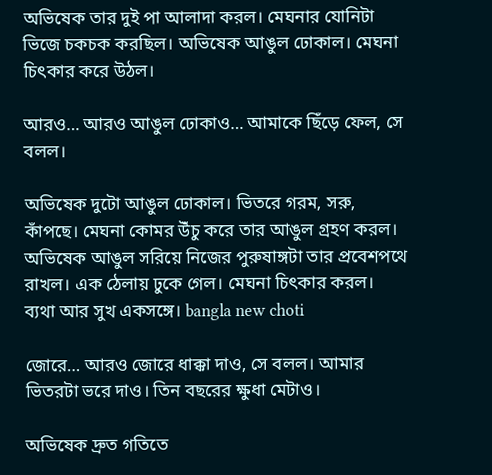অভিষেক তার দুই পা আলাদা করল। মেঘনার যোনিটা ভিজে চকচক করছিল। অভিষেক আঙুল ঢোকাল। মেঘনা চিৎকার করে উঠল।

আরও… আরও আঙুল ঢোকাও… আমাকে ছিঁড়ে ফেল, সে বলল।

অভিষেক দুটো আঙুল ঢোকাল। ভিতরে গরম, সরু, কাঁপছে। মেঘনা কোমর উঁচু করে তার আঙুল গ্রহণ করল। অভিষেক আঙুল সরিয়ে নিজের পুরুষাঙ্গটা তার প্রবেশপথে রাখল। এক ঠেলায় ঢুকে গেল। মেঘনা চিৎকার করল। ব্যথা আর সুখ একসঙ্গে। bangla new choti

জোরে… আরও জোরে ধাক্কা দাও, সে বলল। আমার ভিতরটা ভরে দাও। তিন বছরের ক্ষুধা মেটাও।

অভিষেক দ্রুত গতিতে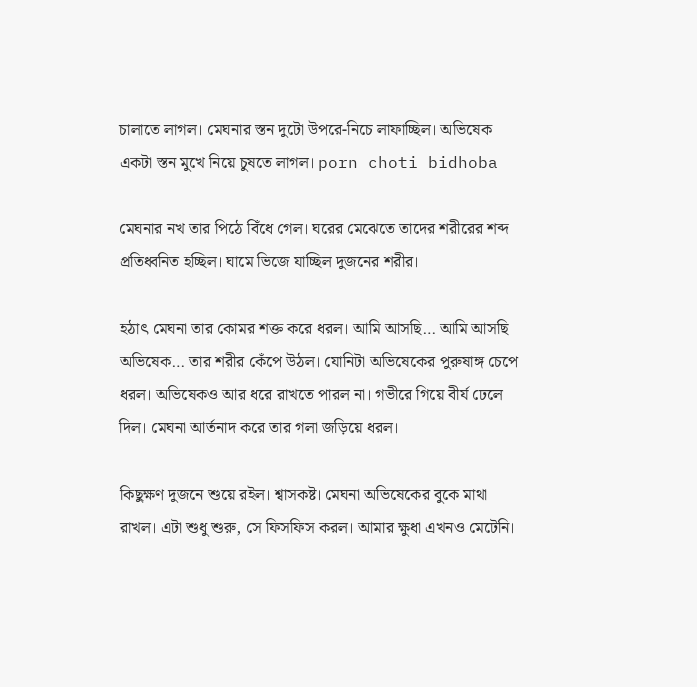চালাতে লাগল। মেঘনার স্তন দুটো উপরে-নিচে লাফাচ্ছিল। অভিষেক একটা স্তন মুখে নিয়ে চুষতে লাগল। porn choti bidhoba

মেঘনার নখ তার পিঠে বিঁধে গেল। ঘরের মেঝেতে তাদের শরীরের শব্দ প্রতিধ্বনিত হচ্ছিল। ঘামে ভিজে যাচ্ছিল দুজনের শরীর।

হঠাৎ মেঘনা তার কোমর শক্ত করে ধরল। আমি আসছি… আমি আসছি অভিষেক… তার শরীর কেঁপে উঠল। যোনিটা অভিষেকের পুরুষাঙ্গ চেপে ধরল। অভিষেকও আর ধরে রাখতে পারল না। গভীরে গিয়ে বীর্য ঢেলে দিল। মেঘনা আর্তনাদ করে তার গলা জড়িয়ে ধরল।

কিছুক্ষণ দুজনে শুয়ে রইল। শ্বাসকষ্ট। মেঘনা অভিষেকের বুকে মাথা রাখল। এটা শুধু শুরু, সে ফিসফিস করল। আমার ক্ষুধা এখনও মেটেনি।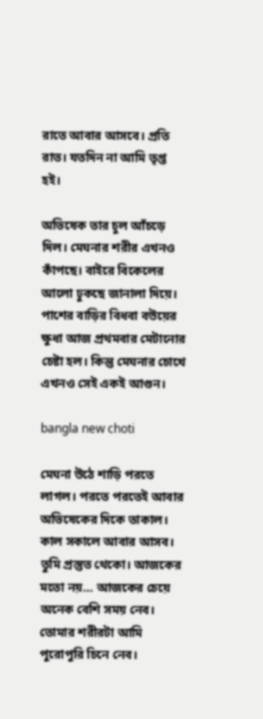রাতে আবার আসবে। প্রতি রাত। যতদিন না আমি তৃপ্ত হই।

অভিষেক তার চুল আঁচড়ে দিল। মেঘনার শরীর এখনও কাঁপছে। বাইরে বিকেলের আলো ঢুকছে জানালা দিয়ে। পাশের বাড়ির বিধবা বউয়ের ক্ষুধা আজ প্রথমবার মেটানোর চেষ্টা হল। কিন্তু মেঘনার চোখে এখনও সেই একই আগুন।

bangla new choti

মেঘনা উঠে শাড়ি পরতে লাগল। পরতে পরতেই আবার অভিষেকের দিকে তাকাল। কাল সকালে আবার আসব। তুমি প্রস্তুত থেকো। আজকের মতো নয়… আজকের চেয়ে অনেক বেশি সময় নেব। তোমার শরীরটা আমি পুরোপুরি চিনে নেব।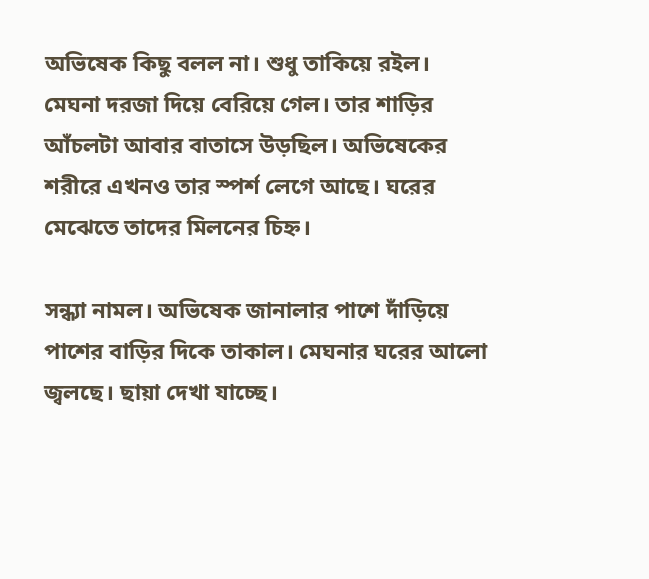অভিষেক কিছু বলল না। শুধু তাকিয়ে রইল। মেঘনা দরজা দিয়ে বেরিয়ে গেল। তার শাড়ির আঁচলটা আবার বাতাসে উড়ছিল। অভিষেকের শরীরে এখনও তার স্পর্শ লেগে আছে। ঘরের মেঝেতে তাদের মিলনের চিহ্ন।

সন্ধ্যা নামল। অভিষেক জানালার পাশে দাঁড়িয়ে পাশের বাড়ির দিকে তাকাল। মেঘনার ঘরের আলো জ্বলছে। ছায়া দেখা যাচ্ছে।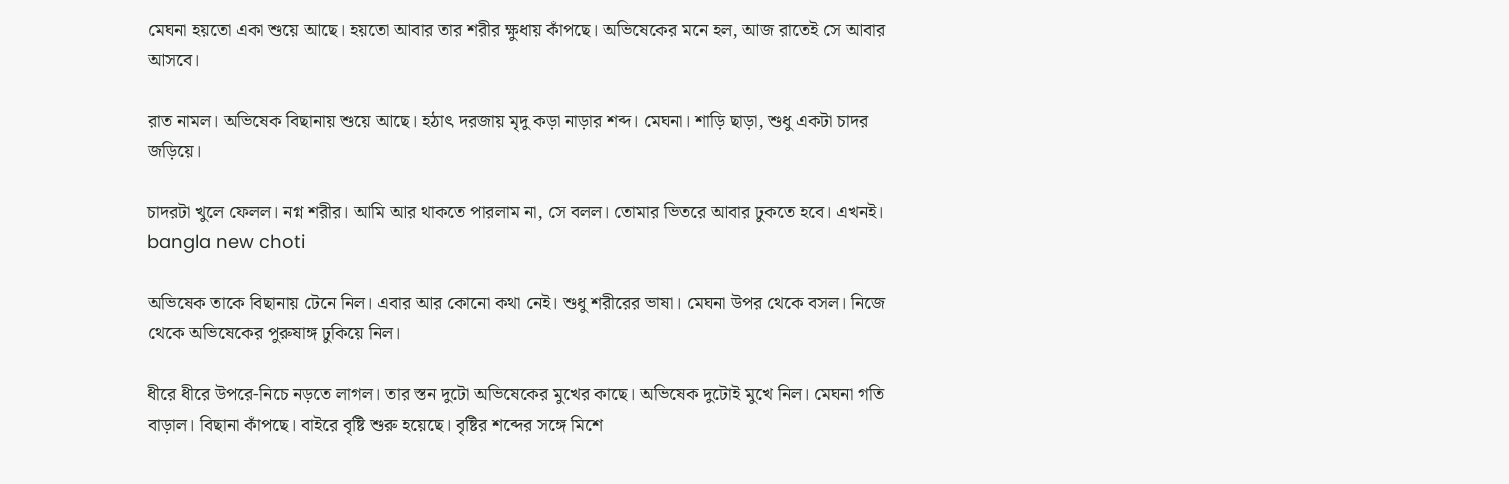মেঘনা হয়তো একা শুয়ে আছে। হয়তো আবার তার শরীর ক্ষুধায় কাঁপছে। অভিষেকের মনে হল, আজ রাতেই সে আবার আসবে।

রাত নামল। অভিষেক বিছানায় শুয়ে আছে। হঠাৎ দরজায় মৃদু কড়া নাড়ার শব্দ। মেঘনা। শাড়ি ছাড়া, শুধু একটা চাদর জড়িয়ে।

চাদরটা খুলে ফেলল। নগ্ন শরীর। আমি আর থাকতে পারলাম না, সে বলল। তোমার ভিতরে আবার ঢুকতে হবে। এখনই। bangla new choti

অভিষেক তাকে বিছানায় টেনে নিল। এবার আর কোনো কথা নেই। শুধু শরীরের ভাষা। মেঘনা উপর থেকে বসল। নিজে থেকে অভিষেকের পুরুষাঙ্গ ঢুকিয়ে নিল।

ধীরে ধীরে উপরে-নিচে নড়তে লাগল। তার স্তন দুটো অভিষেকের মুখের কাছে। অভিষেক দুটোই মুখে নিল। মেঘনা গতি বাড়াল। বিছানা কাঁপছে। বাইরে বৃষ্টি শুরু হয়েছে। বৃষ্টির শব্দের সঙ্গে মিশে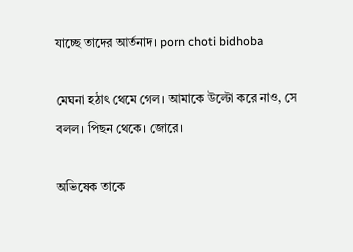যাচ্ছে তাদের আর্তনাদ। porn choti bidhoba

মেঘনা হঠাৎ থেমে গেল। আমাকে উল্টো করে নাও, সে বলল। পিছন থেকে। জোরে।

অভিষেক তাকে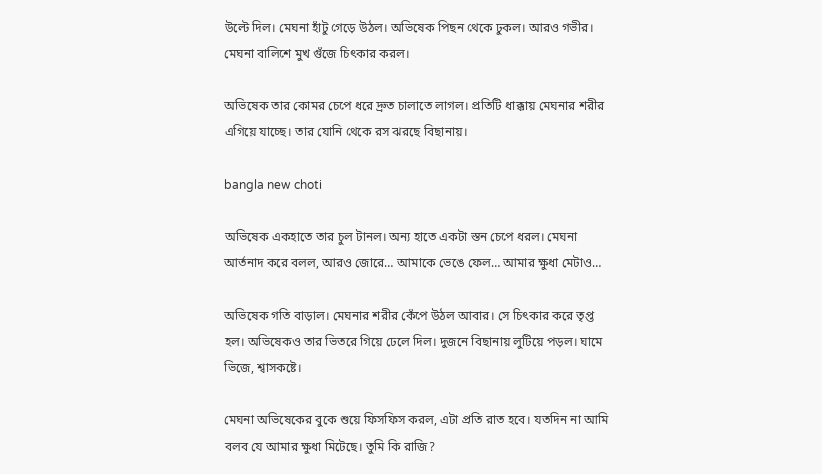উল্টে দিল। মেঘনা হাঁটু গেড়ে উঠল। অভিষেক পিছন থেকে ঢুকল। আরও গভীর। মেঘনা বালিশে মুখ গুঁজে চিৎকার করল।

অভিষেক তার কোমর চেপে ধরে দ্রুত চালাতে লাগল। প্রতিটি ধাক্কায় মেঘনার শরীর এগিয়ে যাচ্ছে। তার যোনি থেকে রস ঝরছে বিছানায়।

bangla new choti

অভিষেক একহাতে তার চুল টানল। অন্য হাতে একটা স্তন চেপে ধরল। মেঘনা আর্তনাদ করে বলল, আরও জোরে… আমাকে ভেঙে ফেল… আমার ক্ষুধা মেটাও…

অভিষেক গতি বাড়াল। মেঘনার শরীর কেঁপে উঠল আবার। সে চিৎকার করে তৃপ্ত হল। অভিষেকও তার ভিতরে গিয়ে ঢেলে দিল। দুজনে বিছানায় লুটিয়ে পড়ল। ঘামে ভিজে, শ্বাসকষ্টে।

মেঘনা অভিষেকের বুকে শুয়ে ফিসফিস করল, এটা প্রতি রাত হবে। যতদিন না আমি বলব যে আমার ক্ষুধা মিটেছে। তুমি কি রাজি?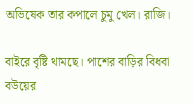অভিষেক তার কপালে চুমু খেল। রাজি।

বাইরে বৃষ্টি থামছে। পাশের বাড়ির বিধবা বউয়ের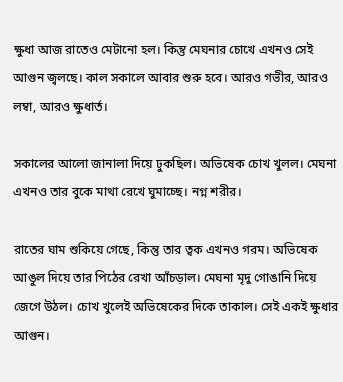ক্ষুধা আজ রাতেও মেটানো হল। কিন্তু মেঘনার চোখে এখনও সেই আগুন জ্বলছে। কাল সকালে আবার শুরু হবে। আরও গভীর, আরও লম্বা, আরও ক্ষুধার্ত।

সকালের আলো জানালা দিয়ে ঢুকছিল। অভিষেক চোখ খুলল। মেঘনা এখনও তার বুকে মাথা রেখে ঘুমাচ্ছে। নগ্ন শরীর।

রাতের ঘাম শুকিয়ে গেছে, কিন্তু তার ত্বক এখনও গরম। অভিষেক আঙুল দিয়ে তার পিঠের রেখা আঁচড়াল। মেঘনা মৃদু গোঙানি দিয়ে জেগে উঠল। চোখ খুলেই অভিষেকের দিকে তাকাল। সেই একই ক্ষুধার আগুন।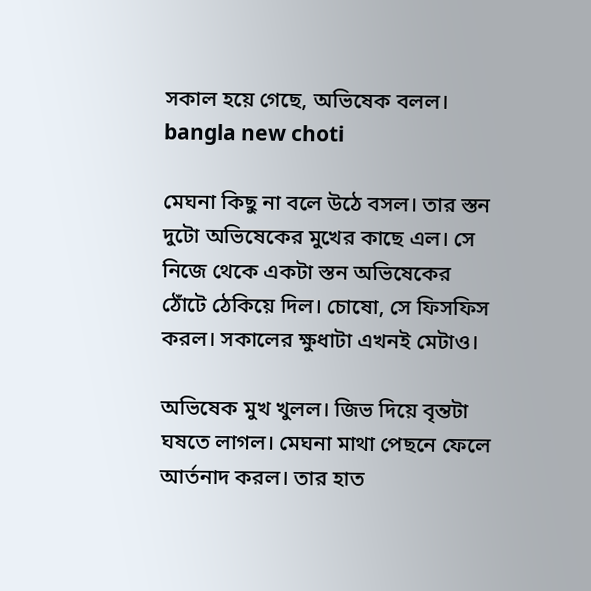সকাল হয়ে গেছে, অভিষেক বলল। bangla new choti

মেঘনা কিছু না বলে উঠে বসল। তার স্তন দুটো অভিষেকের মুখের কাছে এল। সে নিজে থেকে একটা স্তন অভিষেকের ঠোঁটে ঠেকিয়ে দিল। চোষো, সে ফিসফিস করল। সকালের ক্ষুধাটা এখনই মেটাও।

অভিষেক মুখ খুলল। জিভ দিয়ে বৃন্তটা ঘষতে লাগল। মেঘনা মাথা পেছনে ফেলে আর্তনাদ করল। তার হাত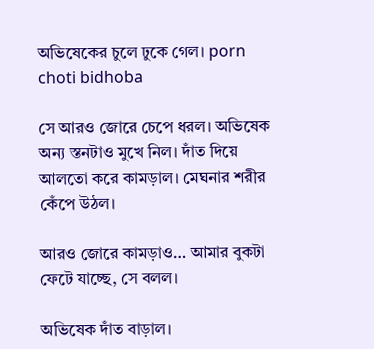অভিষেকের চুলে ঢুকে গেল। porn choti bidhoba

সে আরও জোরে চেপে ধরল। অভিষেক অন্য স্তনটাও মুখে নিল। দাঁত দিয়ে আলতো করে কামড়াল। মেঘনার শরীর কেঁপে উঠল।

আরও জোরে কামড়াও… আমার বুকটা ফেটে যাচ্ছে, সে বলল।

অভিষেক দাঁত বাড়াল।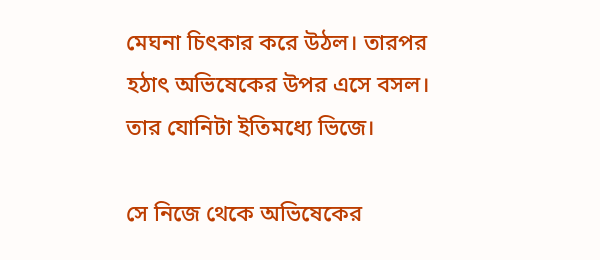মেঘনা চিৎকার করে উঠল। তারপর হঠাৎ অভিষেকের উপর এসে বসল। তার যোনিটা ইতিমধ্যে ভিজে।

সে নিজে থেকে অভিষেকের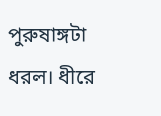পুরুষাঙ্গটা ধরল। ধীরে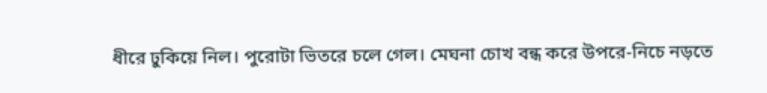ধীরে ঢুকিয়ে নিল। পুরোটা ভিতরে চলে গেল। মেঘনা চোখ বন্ধ করে উপরে-নিচে নড়তে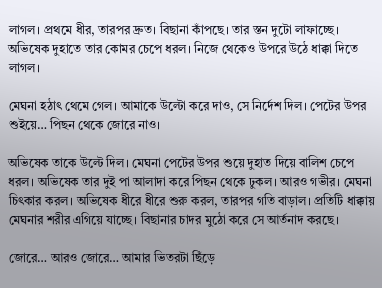লাগল। প্রথমে ধীর, তারপর দ্রুত। বিছানা কাঁপছে। তার স্তন দুটো লাফাচ্ছে। অভিষেক দুহাতে তার কোমর চেপে ধরল। নিজে থেকেও উপরে উঠে ধাক্কা দিতে লাগল।

মেঘনা হঠাৎ থেমে গেল। আমাকে উল্টো করে দাও, সে নির্দেশ দিল। পেটের উপর শুইয়ে… পিছন থেকে জোরে নাও।

অভিষেক তাকে উল্টে দিল। মেঘনা পেটের উপর শুয়ে দুহাত দিয়ে বালিশ চেপে ধরল। অভিষেক তার দুই পা আলাদা করে পিছন থেকে ঢুকল। আরও গভীর। মেঘনা চিৎকার করল। অভিষেক ধীরে ধীরে শুরু করল, তারপর গতি বাড়াল। প্রতিটি ধাক্কায় মেঘনার শরীর এগিয়ে যাচ্ছে। বিছানার চাদর মুঠো করে সে আর্তনাদ করছে।

জোরে… আরও জোরে… আমার ভিতরটা ছিঁড়ে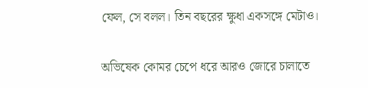ফেল, সে বলল। তিন বছরের ক্ষুধা একসঙ্গে মেটাও।

অভিষেক কোমর চেপে ধরে আরও জোরে চালাতে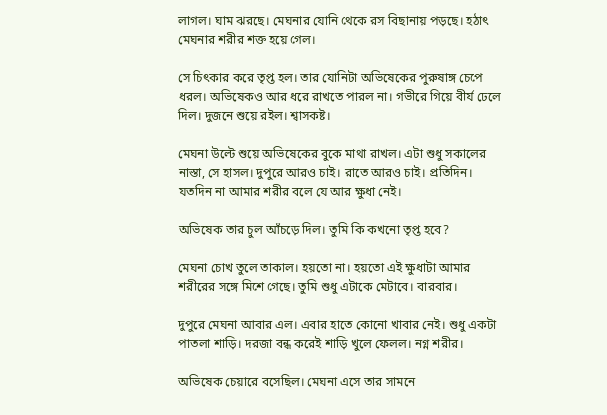লাগল। ঘাম ঝরছে। মেঘনার যোনি থেকে রস বিছানায় পড়ছে। হঠাৎ মেঘনার শরীর শক্ত হয়ে গেল।

সে চিৎকার করে তৃপ্ত হল। তার যোনিটা অভিষেকের পুরুষাঙ্গ চেপে ধরল। অভিষেকও আর ধরে রাখতে পারল না। গভীরে গিয়ে বীর্য ঢেলে দিল। দুজনে শুয়ে রইল। শ্বাসকষ্ট।

মেঘনা উল্টে শুয়ে অভিষেকের বুকে মাথা রাখল। এটা শুধু সকালের নাস্তা, সে হাসল। দুপুরে আরও চাই। রাতে আরও চাই। প্রতিদিন। যতদিন না আমার শরীর বলে যে আর ক্ষুধা নেই।

অভিষেক তার চুল আঁচড়ে দিল। তুমি কি কখনো তৃপ্ত হবে?

মেঘনা চোখ তুলে তাকাল। হয়তো না। হয়তো এই ক্ষুধাটা আমার শরীরের সঙ্গে মিশে গেছে। তুমি শুধু এটাকে মেটাবে। বারবার।

দুপুরে মেঘনা আবার এল। এবার হাতে কোনো খাবার নেই। শুধু একটা পাতলা শাড়ি। দরজা বন্ধ করেই শাড়ি খুলে ফেলল। নগ্ন শরীর।

অভিষেক চেয়ারে বসেছিল। মেঘনা এসে তার সামনে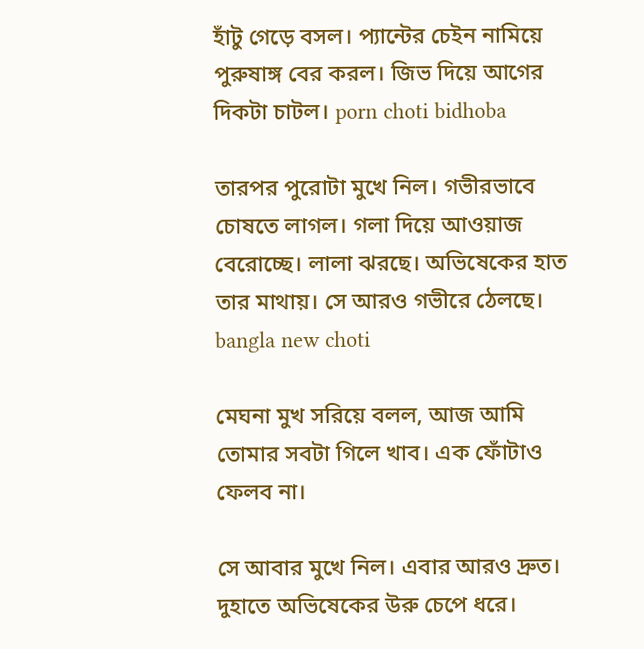হাঁটু গেড়ে বসল। প্যান্টের চেইন নামিয়ে পুরুষাঙ্গ বের করল। জিভ দিয়ে আগের দিকটা চাটল। porn choti bidhoba

তারপর পুরোটা মুখে নিল। গভীরভাবে চোষতে লাগল। গলা দিয়ে আওয়াজ বেরোচ্ছে। লালা ঝরছে। অভিষেকের হাত তার মাথায়। সে আরও গভীরে ঠেলছে। bangla new choti

মেঘনা মুখ সরিয়ে বলল, আজ আমি তোমার সবটা গিলে খাব। এক ফোঁটাও ফেলব না।

সে আবার মুখে নিল। এবার আরও দ্রুত। দুহাতে অভিষেকের উরু চেপে ধরে।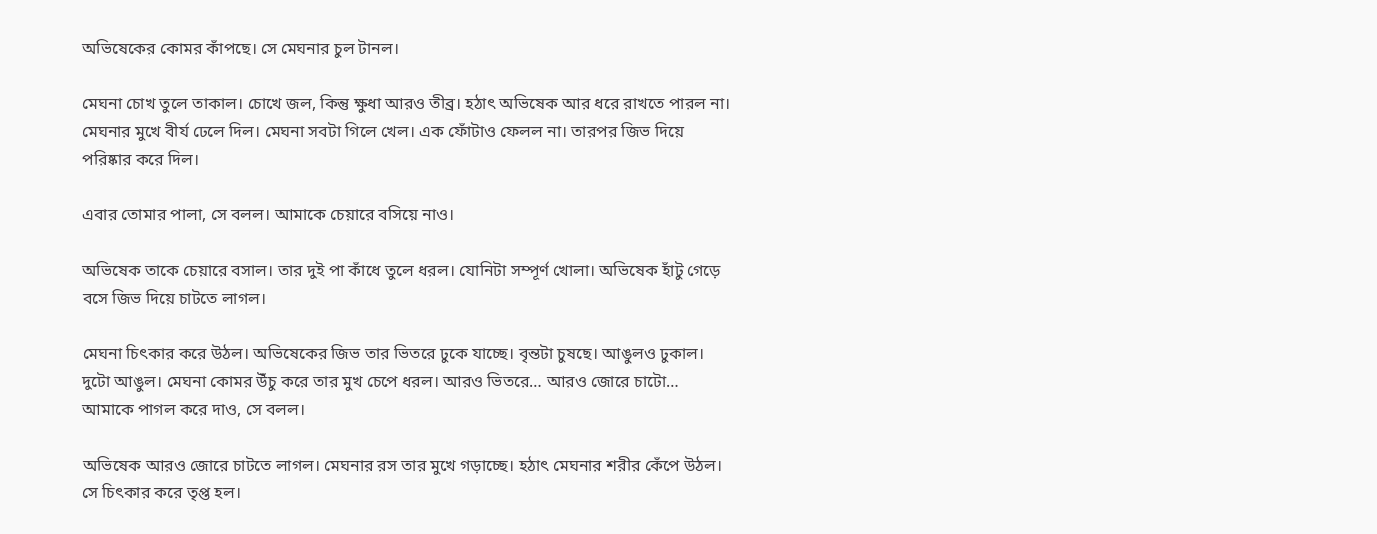অভিষেকের কোমর কাঁপছে। সে মেঘনার চুল টানল।

মেঘনা চোখ তুলে তাকাল। চোখে জল, কিন্তু ক্ষুধা আরও তীব্র। হঠাৎ অভিষেক আর ধরে রাখতে পারল না। মেঘনার মুখে বীর্য ঢেলে দিল। মেঘনা সবটা গিলে খেল। এক ফোঁটাও ফেলল না। তারপর জিভ দিয়ে পরিষ্কার করে দিল।

এবার তোমার পালা, সে বলল। আমাকে চেয়ারে বসিয়ে নাও।

অভিষেক তাকে চেয়ারে বসাল। তার দুই পা কাঁধে তুলে ধরল। যোনিটা সম্পূর্ণ খোলা। অভিষেক হাঁটু গেড়ে বসে জিভ দিয়ে চাটতে লাগল।

মেঘনা চিৎকার করে উঠল। অভিষেকের জিভ তার ভিতরে ঢুকে যাচ্ছে। বৃন্তটা চুষছে। আঙুলও ঢুকাল। দুটো আঙুল। মেঘনা কোমর উঁচু করে তার মুখ চেপে ধরল। আরও ভিতরে… আরও জোরে চাটো… আমাকে পাগল করে দাও, সে বলল।

অভিষেক আরও জোরে চাটতে লাগল। মেঘনার রস তার মুখে গড়াচ্ছে। হঠাৎ মেঘনার শরীর কেঁপে উঠল। সে চিৎকার করে তৃপ্ত হল।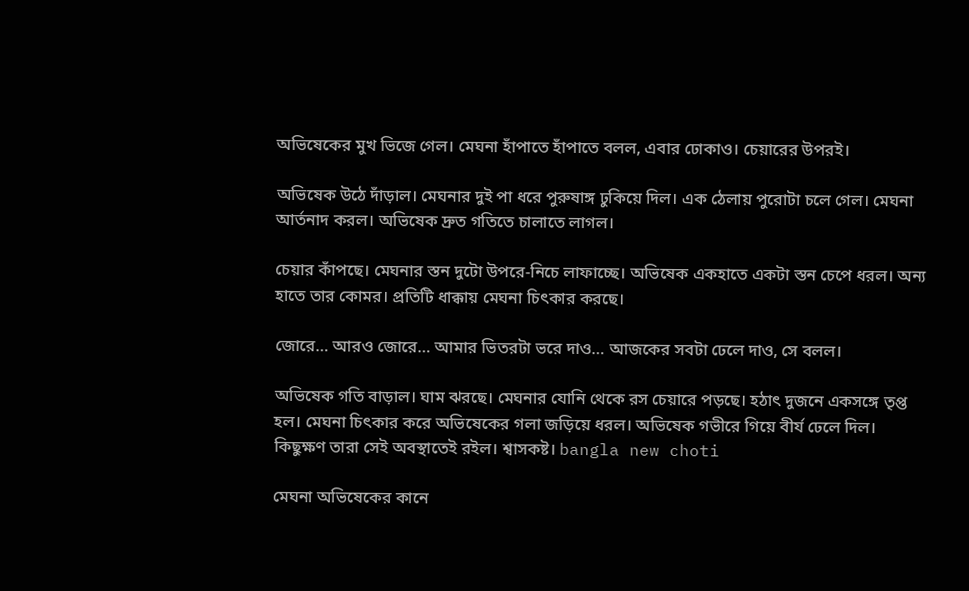অভিষেকের মুখ ভিজে গেল। মেঘনা হাঁপাতে হাঁপাতে বলল, এবার ঢোকাও। চেয়ারের উপরই।

অভিষেক উঠে দাঁড়াল। মেঘনার দুই পা ধরে পুরুষাঙ্গ ঢুকিয়ে দিল। এক ঠেলায় পুরোটা চলে গেল। মেঘনা আর্তনাদ করল। অভিষেক দ্রুত গতিতে চালাতে লাগল।

চেয়ার কাঁপছে। মেঘনার স্তন দুটো উপরে-নিচে লাফাচ্ছে। অভিষেক একহাতে একটা স্তন চেপে ধরল। অন্য হাতে তার কোমর। প্রতিটি ধাক্কায় মেঘনা চিৎকার করছে।

জোরে… আরও জোরে… আমার ভিতরটা ভরে দাও… আজকের সবটা ঢেলে দাও, সে বলল।

অভিষেক গতি বাড়াল। ঘাম ঝরছে। মেঘনার যোনি থেকে রস চেয়ারে পড়ছে। হঠাৎ দুজনে একসঙ্গে তৃপ্ত হল। মেঘনা চিৎকার করে অভিষেকের গলা জড়িয়ে ধরল। অভিষেক গভীরে গিয়ে বীর্য ঢেলে দিল। কিছুক্ষণ তারা সেই অবস্থাতেই রইল। শ্বাসকষ্ট। bangla new choti

মেঘনা অভিষেকের কানে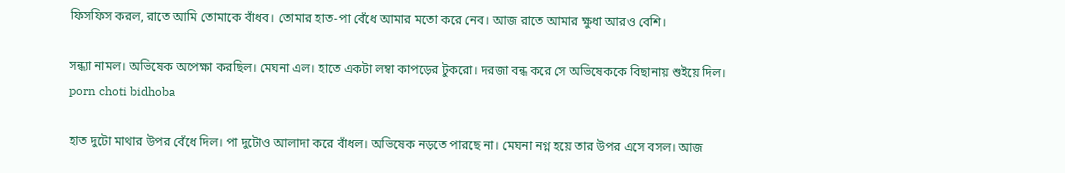ফিসফিস করল, রাতে আমি তোমাকে বাঁধব। তোমার হাত-পা বেঁধে আমার মতো করে নেব। আজ রাতে আমার ক্ষুধা আরও বেশি।

সন্ধ্যা নামল। অভিষেক অপেক্ষা করছিল। মেঘনা এল। হাতে একটা লম্বা কাপড়ের টুকরো। দরজা বন্ধ করে সে অভিষেককে বিছানায় শুইয়ে দিল। porn choti bidhoba

হাত দুটো মাথার উপর বেঁধে দিল। পা দুটোও আলাদা করে বাঁধল। অভিষেক নড়তে পারছে না। মেঘনা নগ্ন হয়ে তার উপর এসে বসল। আজ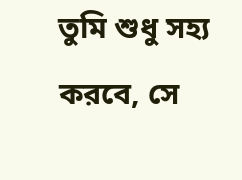তুমি শুধু সহ্য করবে, সে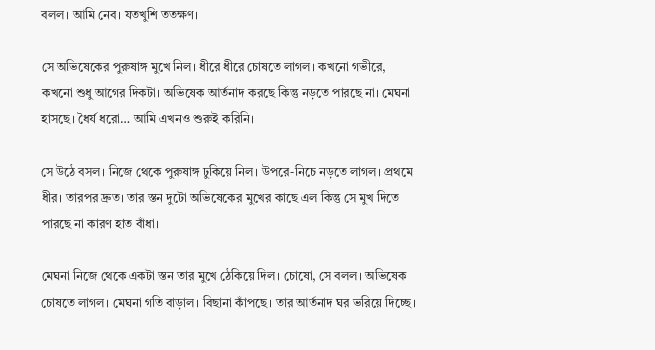বলল। আমি নেব। যতখুশি ততক্ষণ।

সে অভিষেকের পুরুষাঙ্গ মুখে নিল। ধীরে ধীরে চোষতে লাগল। কখনো গভীরে, কখনো শুধু আগের দিকটা। অভিষেক আর্তনাদ করছে কিন্তু নড়তে পারছে না। মেঘনা হাসছে। ধৈর্য ধরো… আমি এখনও শুরুই করিনি।

সে উঠে বসল। নিজে থেকে পুরুষাঙ্গ ঢুকিয়ে নিল। উপরে-নিচে নড়তে লাগল। প্রথমে ধীর। তারপর দ্রুত। তার স্তন দুটো অভিষেকের মুখের কাছে এল কিন্তু সে মুখ দিতে পারছে না কারণ হাত বাঁধা।

মেঘনা নিজে থেকে একটা স্তন তার মুখে ঠেকিয়ে দিল। চোষো, সে বলল। অভিষেক চোষতে লাগল। মেঘনা গতি বাড়াল। বিছানা কাঁপছে। তার আর্তনাদ ঘর ভরিয়ে দিচ্ছে।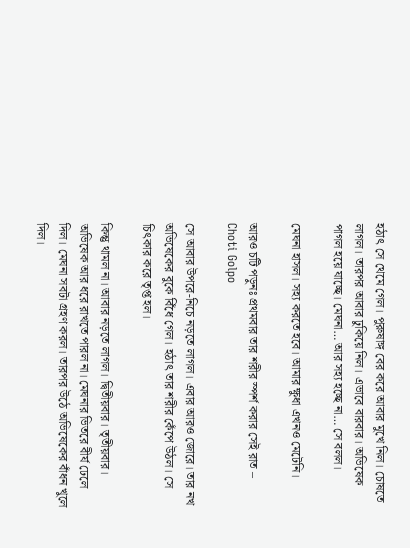হঠাৎ সে থেমে গেল। পুরুষাঙ্গ বের করে আবার মুখে নিল। চোষতে লাগল। তারপর আবার ঢুকিয়ে নিল। এভাবে বারবার। অভিষেক পাগল হয়ে যাচ্ছে। মেঘনা… আর সহ্য হচ্ছে না… সে বলল।

মেঘনা হাসল। সহ্য করতে হবে। আমার ক্ষুধা এখনও মেটেনি।

আরও চটি পড়ুনঃ প্রথমবার তার শরীর স্পর্শ করার সেই রাত – Choti Golpo

সে আবার উপরে-নিচে নড়তে লাগল। এবার আরও জোরে। তার নখ অভিষেকের বুকে বিঁধে গেল। হঠাৎ তার শরীর কেঁপে উঠল। সে চিৎকার করে তৃপ্ত হল।

কিন্তু থামল না। আবার নড়তে লাগল। দ্বিতীয়বার। তৃতীয়বার। অভিষেক আর ধরে রাখতে পারল না। মেঘনার ভিতরে বীর্য ঢেলে দিল। মেঘনা সবটা গ্রহণ করল। তারপর উঠে অভিষেকের বাঁধন খুলে দিল।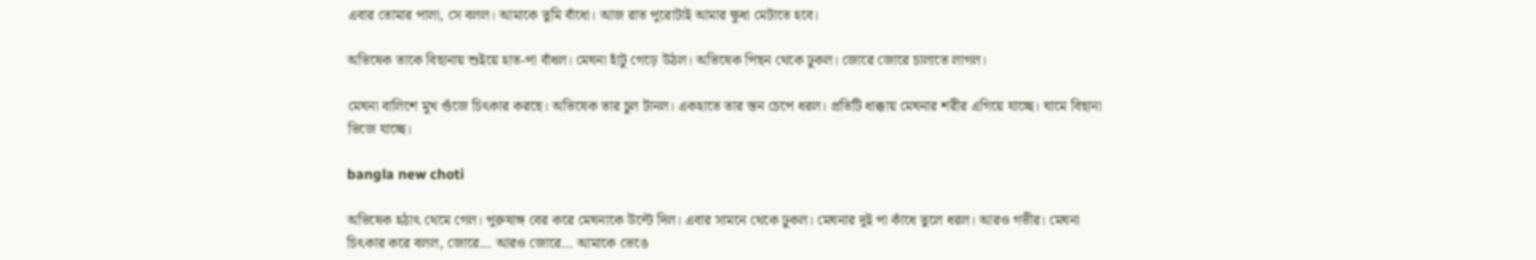এবার তোমার পালা, সে বলল। আমাকে তুমি বাঁধো। আজ রাত পুরোটাই আমার ক্ষুধা মেটাতে হবে।

অভিষেক তাকে বিছানায় শুইয়ে হাত-পা বাঁধল। মেঘনা হাঁটু গেড়ে উঠল। অভিষেক পিছন থেকে ঢুকল। জোরে জোরে চালাতে লাগল।

মেঘনা বালিশে মুখ গুঁজে চিৎকার করছে। অভিষেক তার চুল টানল। একহাতে তার স্তন চেপে ধরল। প্রতিটি ধাক্কায় মেঘনার শরীর এগিয়ে যাচ্ছে। ঘামে বিছানা ভিজে যাচ্ছে।

bangla new choti

অভিষেক হঠাৎ থেমে গেল। পুরুষাঙ্গ বের করে মেঘনাকে উল্টে দিল। এবার সামনে থেকে ঢুকল। মেঘনার দুই পা কাঁধে তুলে ধরল। আরও গভীর। মেঘনা চিৎকার করে বলল, জোরে… আরও জোরে… আমাকে ভেঙে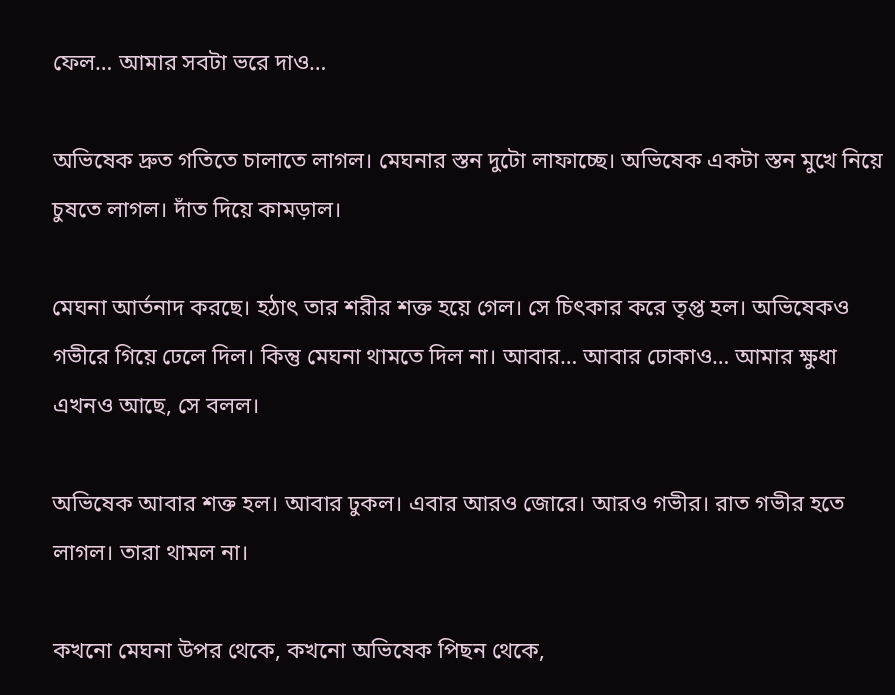ফেল… আমার সবটা ভরে দাও…

অভিষেক দ্রুত গতিতে চালাতে লাগল। মেঘনার স্তন দুটো লাফাচ্ছে। অভিষেক একটা স্তন মুখে নিয়ে চুষতে লাগল। দাঁত দিয়ে কামড়াল।

মেঘনা আর্তনাদ করছে। হঠাৎ তার শরীর শক্ত হয়ে গেল। সে চিৎকার করে তৃপ্ত হল। অভিষেকও গভীরে গিয়ে ঢেলে দিল। কিন্তু মেঘনা থামতে দিল না। আবার… আবার ঢোকাও… আমার ক্ষুধা এখনও আছে, সে বলল।

অভিষেক আবার শক্ত হল। আবার ঢুকল। এবার আরও জোরে। আরও গভীর। রাত গভীর হতে লাগল। তারা থামল না।

কখনো মেঘনা উপর থেকে, কখনো অভিষেক পিছন থেকে,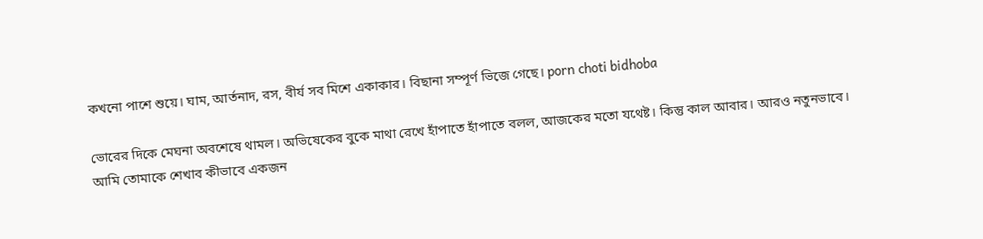কখনো পাশে শুয়ে। ঘাম, আর্তনাদ, রস, বীর্য সব মিশে একাকার। বিছানা সম্পূর্ণ ভিজে গেছে। porn choti bidhoba

ভোরের দিকে মেঘনা অবশেষে থামল। অভিষেকের বুকে মাথা রেখে হাঁপাতে হাঁপাতে বলল, আজকের মতো যথেষ্ট। কিন্তু কাল আবার। আরও নতুনভাবে। আমি তোমাকে শেখাব কীভাবে একজন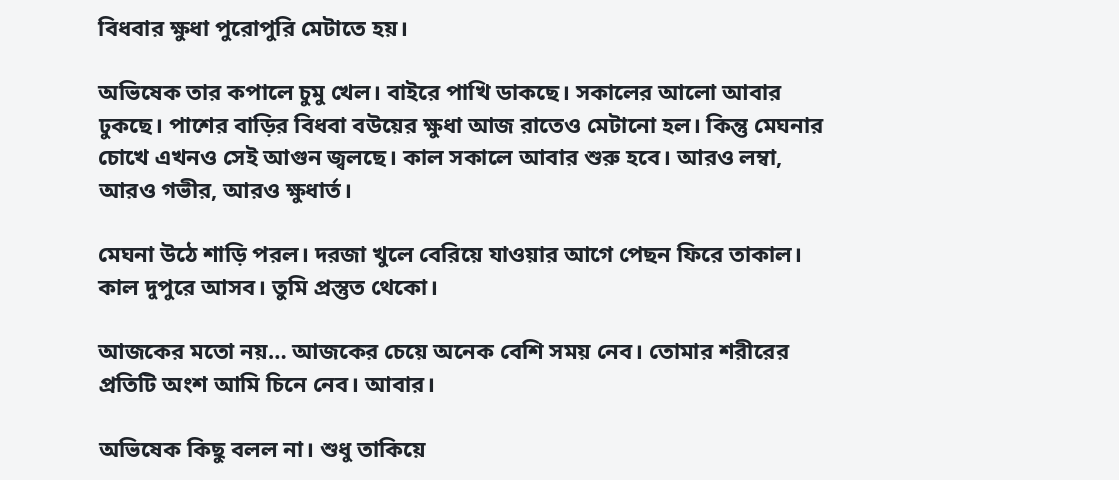বিধবার ক্ষুধা পুরোপুরি মেটাতে হয়।

অভিষেক তার কপালে চুমু খেল। বাইরে পাখি ডাকছে। সকালের আলো আবার ঢুকছে। পাশের বাড়ির বিধবা বউয়ের ক্ষুধা আজ রাতেও মেটানো হল। কিন্তু মেঘনার চোখে এখনও সেই আগুন জ্বলছে। কাল সকালে আবার শুরু হবে। আরও লম্বা, আরও গভীর, আরও ক্ষুধার্ত।

মেঘনা উঠে শাড়ি পরল। দরজা খুলে বেরিয়ে যাওয়ার আগে পেছন ফিরে তাকাল। কাল দুপুরে আসব। তুমি প্রস্তুত থেকো।

আজকের মতো নয়… আজকের চেয়ে অনেক বেশি সময় নেব। তোমার শরীরের প্রতিটি অংশ আমি চিনে নেব। আবার।

অভিষেক কিছু বলল না। শুধু তাকিয়ে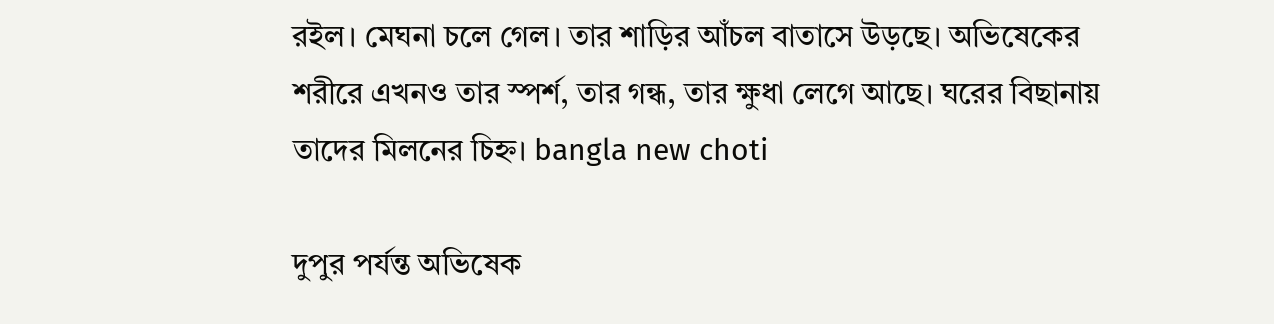রইল। মেঘনা চলে গেল। তার শাড়ির আঁচল বাতাসে উড়ছে। অভিষেকের শরীরে এখনও তার স্পর্শ, তার গন্ধ, তার ক্ষুধা লেগে আছে। ঘরের বিছানায় তাদের মিলনের চিহ্ন। bangla new choti

দুপুর পর্যন্ত অভিষেক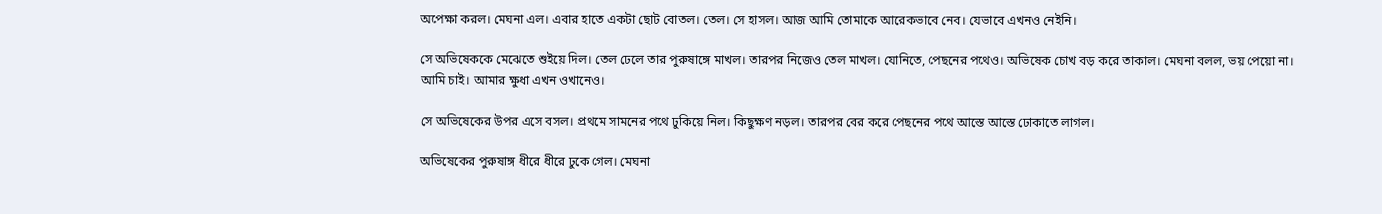অপেক্ষা করল। মেঘনা এল। এবার হাতে একটা ছোট বোতল। তেল। সে হাসল। আজ আমি তোমাকে আরেকভাবে নেব। যেভাবে এখনও নেইনি।

সে অভিষেককে মেঝেতে শুইয়ে দিল। তেল ঢেলে তার পুরুষাঙ্গে মাখল। তারপর নিজেও তেল মাখল। যোনিতে, পেছনের পথেও। অভিষেক চোখ বড় করে তাকাল। মেঘনা বলল, ভয় পেয়ো না। আমি চাই। আমার ক্ষুধা এখন ওখানেও।

সে অভিষেকের উপর এসে বসল। প্রথমে সামনের পথে ঢুকিয়ে নিল। কিছুক্ষণ নড়ল। তারপর বের করে পেছনের পথে আস্তে আস্তে ঢোকাতে লাগল।

অভিষেকের পুরুষাঙ্গ ধীরে ধীরে ঢুকে গেল। মেঘনা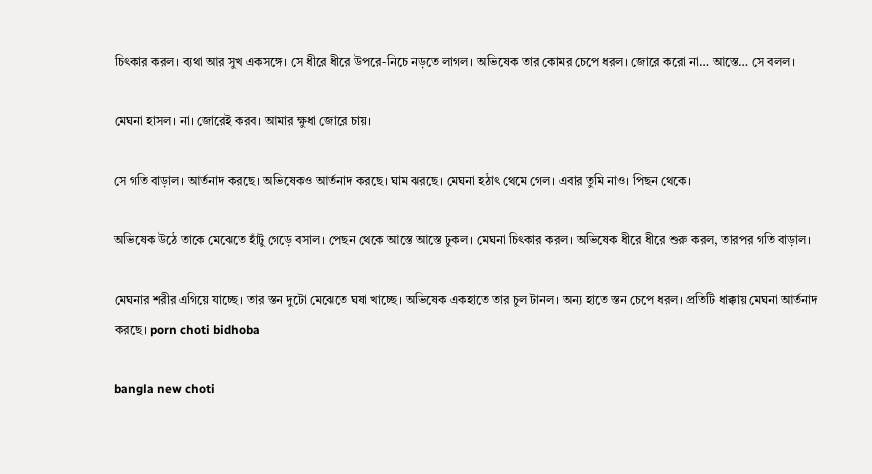চিৎকার করল। ব্যথা আর সুখ একসঙ্গে। সে ধীরে ধীরে উপরে-নিচে নড়তে লাগল। অভিষেক তার কোমর চেপে ধরল। জোরে করো না… আস্তে… সে বলল।

মেঘনা হাসল। না। জোরেই করব। আমার ক্ষুধা জোরে চায়।

সে গতি বাড়াল। আর্তনাদ করছে। অভিষেকও আর্তনাদ করছে। ঘাম ঝরছে। মেঘনা হঠাৎ থেমে গেল। এবার তুমি নাও। পিছন থেকে।

অভিষেক উঠে তাকে মেঝেতে হাঁটু গেড়ে বসাল। পেছন থেকে আস্তে আস্তে ঢুকল। মেঘনা চিৎকার করল। অভিষেক ধীরে ধীরে শুরু করল, তারপর গতি বাড়াল।

মেঘনার শরীর এগিয়ে যাচ্ছে। তার স্তন দুটো মেঝেতে ঘষা খাচ্ছে। অভিষেক একহাতে তার চুল টানল। অন্য হাতে স্তন চেপে ধরল। প্রতিটি ধাক্কায় মেঘনা আর্তনাদ করছে। porn choti bidhoba

bangla new choti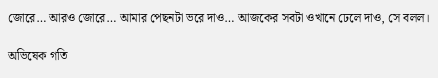জোরে… আরও জোরে… আমার পেছনটা ভরে দাও… আজকের সবটা ওখানে ঢেলে দাও, সে বলল।

অভিষেক গতি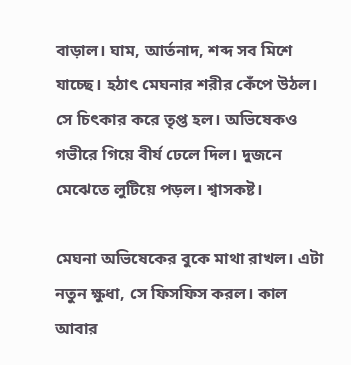বাড়াল। ঘাম, আর্তনাদ, শব্দ সব মিশে যাচ্ছে। হঠাৎ মেঘনার শরীর কেঁপে উঠল। সে চিৎকার করে তৃপ্ত হল। অভিষেকও গভীরে গিয়ে বীর্য ঢেলে দিল। দুজনে মেঝেতে লুটিয়ে পড়ল। শ্বাসকষ্ট।

মেঘনা অভিষেকের বুকে মাথা রাখল। এটা নতুন ক্ষুধা, সে ফিসফিস করল। কাল আবার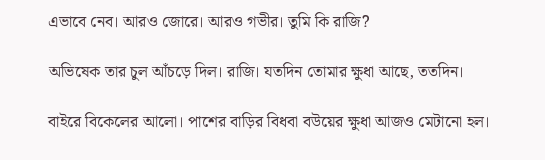এভাবে নেব। আরও জোরে। আরও গভীর। তুমি কি রাজি?

অভিষেক তার চুল আঁচড়ে দিল। রাজি। যতদিন তোমার ক্ষুধা আছে, ততদিন।

বাইরে বিকেলের আলো। পাশের বাড়ির বিধবা বউয়ের ক্ষুধা আজও মেটানো হল।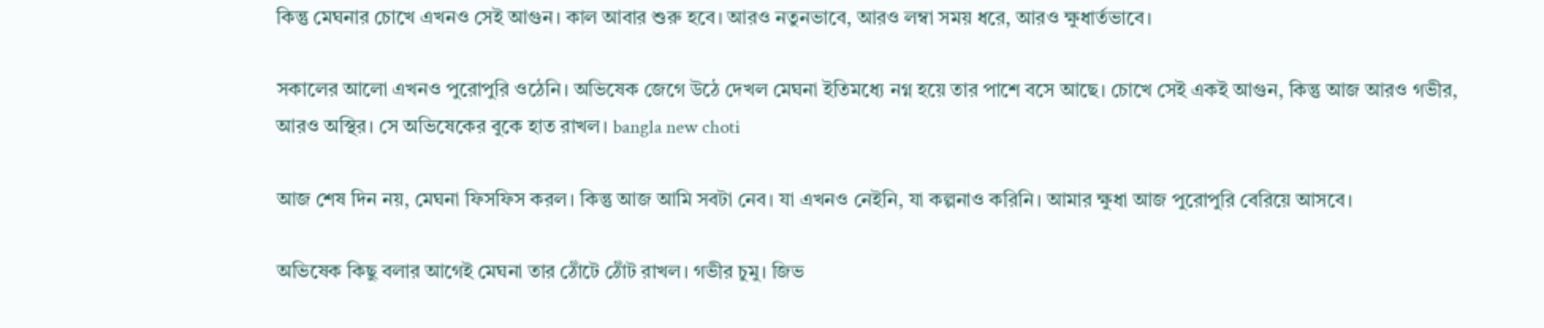কিন্তু মেঘনার চোখে এখনও সেই আগুন। কাল আবার শুরু হবে। আরও নতুনভাবে, আরও লম্বা সময় ধরে, আরও ক্ষুধার্তভাবে।

সকালের আলো এখনও পুরোপুরি ওঠেনি। অভিষেক জেগে উঠে দেখল মেঘনা ইতিমধ্যে নগ্ন হয়ে তার পাশে বসে আছে। চোখে সেই একই আগুন, কিন্তু আজ আরও গভীর, আরও অস্থির। সে অভিষেকের বুকে হাত রাখল। bangla new choti

আজ শেষ দিন নয়, মেঘনা ফিসফিস করল। কিন্তু আজ আমি সবটা নেব। যা এখনও নেইনি, যা কল্পনাও করিনি। আমার ক্ষুধা আজ পুরোপুরি বেরিয়ে আসবে।

অভিষেক কিছু বলার আগেই মেঘনা তার ঠোঁটে ঠোঁট রাখল। গভীর চুমু। জিভ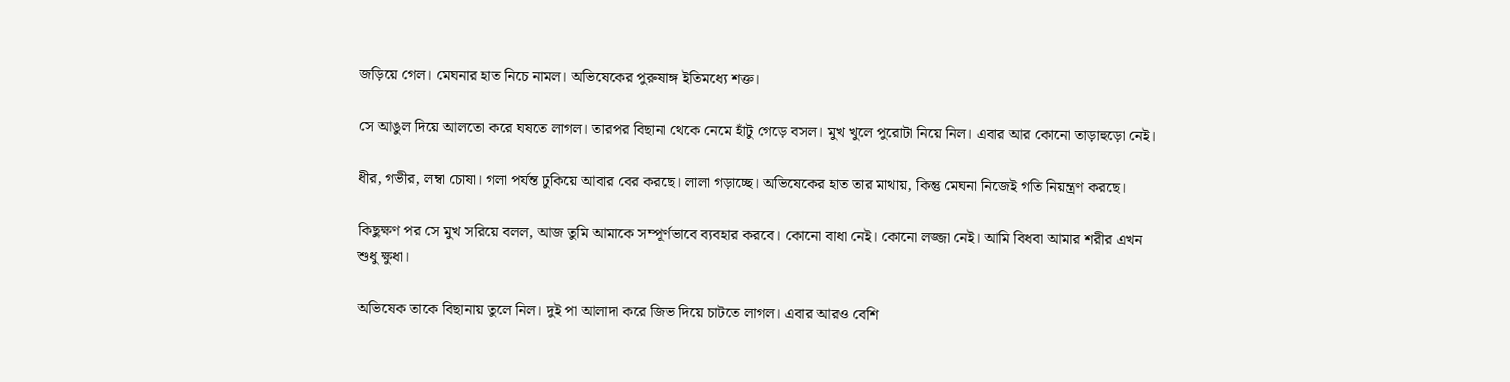জড়িয়ে গেল। মেঘনার হাত নিচে নামল। অভিষেকের পুরুষাঙ্গ ইতিমধ্যে শক্ত।

সে আঙুল দিয়ে আলতো করে ঘষতে লাগল। তারপর বিছানা থেকে নেমে হাঁটু গেড়ে বসল। মুখ খুলে পুরোটা নিয়ে নিল। এবার আর কোনো তাড়াহুড়ো নেই।

ধীর, গভীর, লম্বা চোষা। গলা পর্যন্ত ঢুকিয়ে আবার বের করছে। লালা গড়াচ্ছে। অভিষেকের হাত তার মাথায়, কিন্তু মেঘনা নিজেই গতি নিয়ন্ত্রণ করছে।

কিছুক্ষণ পর সে মুখ সরিয়ে বলল, আজ তুমি আমাকে সম্পূর্ণভাবে ব্যবহার করবে। কোনো বাধা নেই। কোনো লজ্জা নেই। আমি বিধবা আমার শরীর এখন শুধু ক্ষুধা।

অভিষেক তাকে বিছানায় তুলে নিল। দুই পা আলাদা করে জিভ দিয়ে চাটতে লাগল। এবার আরও বেশি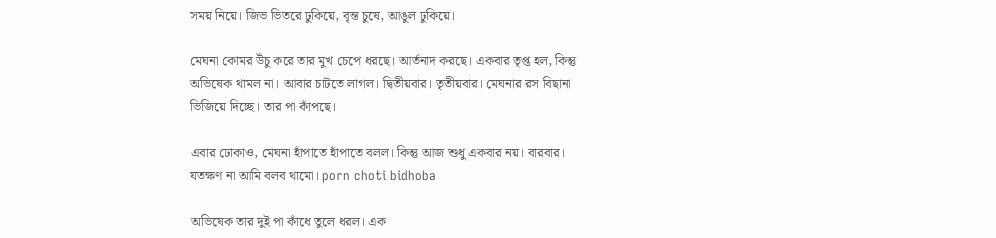সময় নিয়ে। জিভ ভিতরে ঢুকিয়ে, বৃন্ত চুষে, আঙুল ঢুকিয়ে।

মেঘনা কোমর উঁচু করে তার মুখ চেপে ধরছে। আর্তনাদ করছে। একবার তৃপ্ত হল, কিন্তু অভিষেক থামল না। আবার চাটতে লাগল। দ্বিতীয়বার। তৃতীয়বার। মেঘনার রস বিছানা ভিজিয়ে দিচ্ছে। তার পা কাঁপছে।

এবার ঢোকাও, মেঘনা হাঁপাতে হাঁপাতে বলল। কিন্তু আজ শুধু একবার নয়। বারবার। যতক্ষণ না আমি বলব থামো। porn choti bidhoba

অভিষেক তার দুই পা কাঁধে তুলে ধরল। এক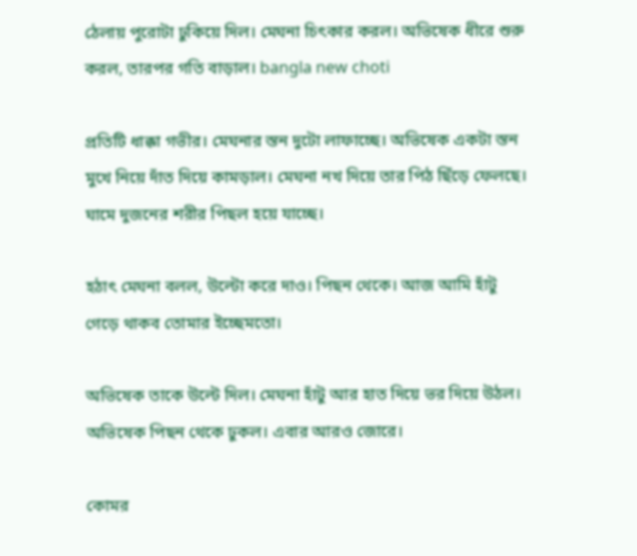ঠেলায় পুরোটা ঢুকিয়ে দিল। মেঘনা চিৎকার করল। অভিষেক ধীরে শুরু করল, তারপর গতি বাড়াল। bangla new choti

প্রতিটি ধাক্কা গভীর। মেঘনার স্তন দুটো লাফাচ্ছে। অভিষেক একটা স্তন মুখে নিয়ে দাঁত দিয়ে কামড়াল। মেঘনা নখ দিয়ে তার পিঠ ছিঁড়ে ফেলছে। ঘামে দুজনের শরীর পিছল হয়ে যাচ্ছে।

হঠাৎ মেঘনা বলল, উল্টো করে দাও। পিছন থেকে। আজ আমি হাঁটু গেড়ে থাকব তোমার ইচ্ছেমতো।

অভিষেক তাকে উল্টে দিল। মেঘনা হাঁটু আর হাত দিয়ে ভর দিয়ে উঠল। অভিষেক পিছন থেকে ঢুকল। এবার আরও জোরে।

কোমর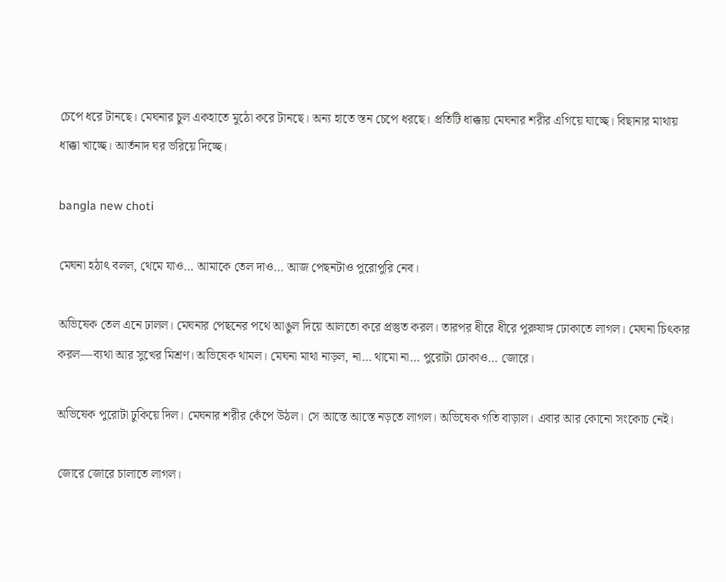চেপে ধরে টানছে। মেঘনার চুল একহাতে মুঠো করে টানছে। অন্য হাতে স্তন চেপে ধরছে। প্রতিটি ধাক্কায় মেঘনার শরীর এগিয়ে যাচ্ছে। বিছানার মাথায় ধাক্কা খাচ্ছে। আর্তনাদ ঘর ভরিয়ে দিচ্ছে।

bangla new choti

মেঘনা হঠাৎ বলল, থেমে যাও… আমাকে তেল দাও… আজ পেছনটাও পুরোপুরি নেব।

অভিষেক তেল এনে ঢালল। মেঘনার পেছনের পথে আঙুল দিয়ে আলতো করে প্রস্তুত করল। তারপর ধীরে ধীরে পুরুষাঙ্গ ঢোকাতে লাগল। মেঘনা চিৎকার করল—ব্যথা আর সুখের মিশ্রণ। অভিষেক থামল। মেঘনা মাথা নাড়ল, না… থামো না… পুরোটা ঢোকাও… জোরে।

অভিষেক পুরোটা ঢুকিয়ে দিল। মেঘনার শরীর কেঁপে উঠল। সে আস্তে আস্তে নড়তে লাগল। অভিষেক গতি বাড়াল। এবার আর কোনো সংকোচ নেই।

জোরে জোরে চালাতে লাগল।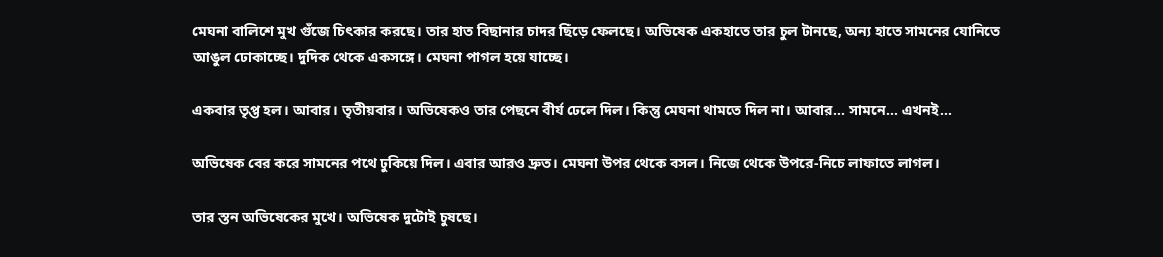মেঘনা বালিশে মুখ গুঁজে চিৎকার করছে। তার হাত বিছানার চাদর ছিঁড়ে ফেলছে। অভিষেক একহাতে তার চুল টানছে, অন্য হাতে সামনের যোনিতে আঙুল ঢোকাচ্ছে। দুদিক থেকে একসঙ্গে। মেঘনা পাগল হয়ে যাচ্ছে।

একবার তৃপ্ত হল। আবার। তৃতীয়বার। অভিষেকও তার পেছনে বীর্য ঢেলে দিল। কিন্তু মেঘনা থামতে দিল না। আবার… সামনে… এখনই…

অভিষেক বের করে সামনের পথে ঢুকিয়ে দিল। এবার আরও দ্রুত। মেঘনা উপর থেকে বসল। নিজে থেকে উপরে-নিচে লাফাতে লাগল।

তার স্তন অভিষেকের মুখে। অভিষেক দুটোই চুষছে।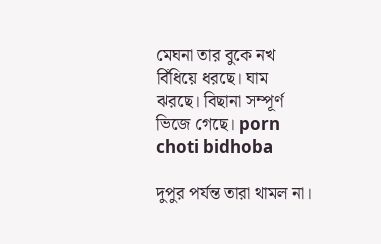মেঘনা তার বুকে নখ বিঁধিয়ে ধরছে। ঘাম ঝরছে। বিছানা সম্পূর্ণ ভিজে গেছে। porn choti bidhoba

দুপুর পর্যন্ত তারা থামল না।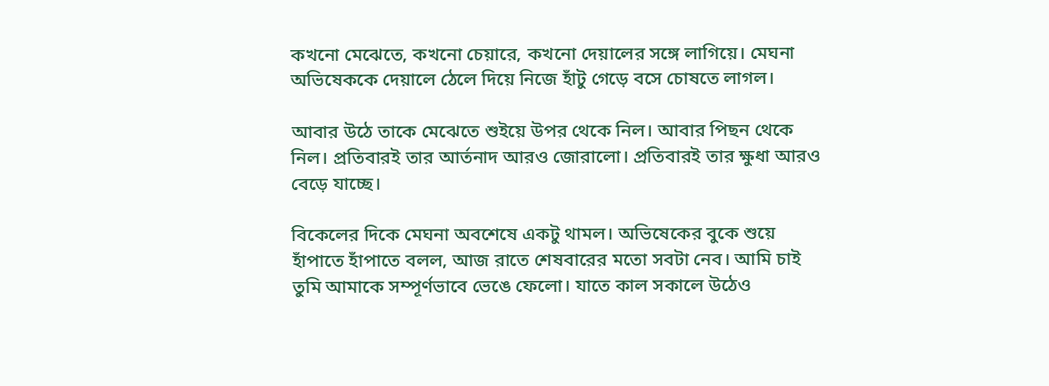কখনো মেঝেতে, কখনো চেয়ারে, কখনো দেয়ালের সঙ্গে লাগিয়ে। মেঘনা অভিষেককে দেয়ালে ঠেলে দিয়ে নিজে হাঁটু গেড়ে বসে চোষতে লাগল।

আবার উঠে তাকে মেঝেতে শুইয়ে উপর থেকে নিল। আবার পিছন থেকে নিল। প্রতিবারই তার আর্তনাদ আরও জোরালো। প্রতিবারই তার ক্ষুধা আরও বেড়ে যাচ্ছে।

বিকেলের দিকে মেঘনা অবশেষে একটু থামল। অভিষেকের বুকে শুয়ে হাঁপাতে হাঁপাতে বলল, আজ রাতে শেষবারের মতো সবটা নেব। আমি চাই তুমি আমাকে সম্পূর্ণভাবে ভেঙে ফেলো। যাতে কাল সকালে উঠেও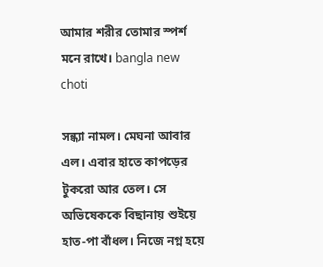আমার শরীর তোমার স্পর্শ মনে রাখে। bangla new choti

সন্ধ্যা নামল। মেঘনা আবার এল। এবার হাতে কাপড়ের টুকরো আর তেল। সে অভিষেককে বিছানায় শুইয়ে হাত-পা বাঁধল। নিজে নগ্ন হয়ে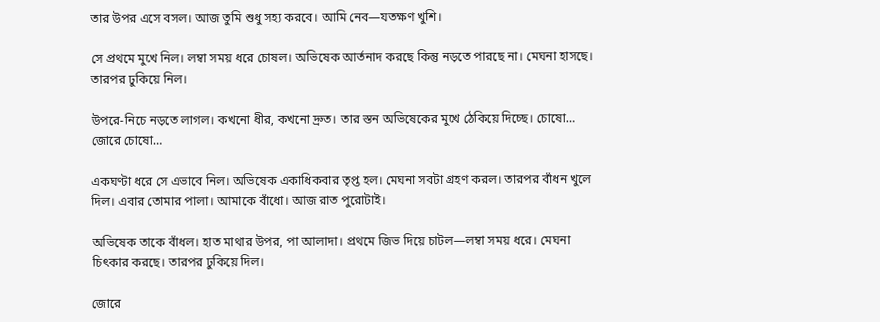তার উপর এসে বসল। আজ তুমি শুধু সহ্য করবে। আমি নেব—যতক্ষণ খুশি।

সে প্রথমে মুখে নিল। লম্বা সময় ধরে চোষল। অভিষেক আর্তনাদ করছে কিন্তু নড়তে পারছে না। মেঘনা হাসছে। তারপর ঢুকিয়ে নিল।

উপরে-নিচে নড়তে লাগল। কখনো ধীর, কখনো দ্রুত। তার স্তন অভিষেকের মুখে ঠেকিয়ে দিচ্ছে। চোষো… জোরে চোষো…

একঘণ্টা ধরে সে এভাবে নিল। অভিষেক একাধিকবার তৃপ্ত হল। মেঘনা সবটা গ্রহণ করল। তারপর বাঁধন খুলে দিল। এবার তোমার পালা। আমাকে বাঁধো। আজ রাত পুরোটাই।

অভিষেক তাকে বাঁধল। হাত মাথার উপর, পা আলাদা। প্রথমে জিভ দিয়ে চাটল—লম্বা সময় ধরে। মেঘনা চিৎকার করছে। তারপর ঢুকিয়ে দিল।

জোরে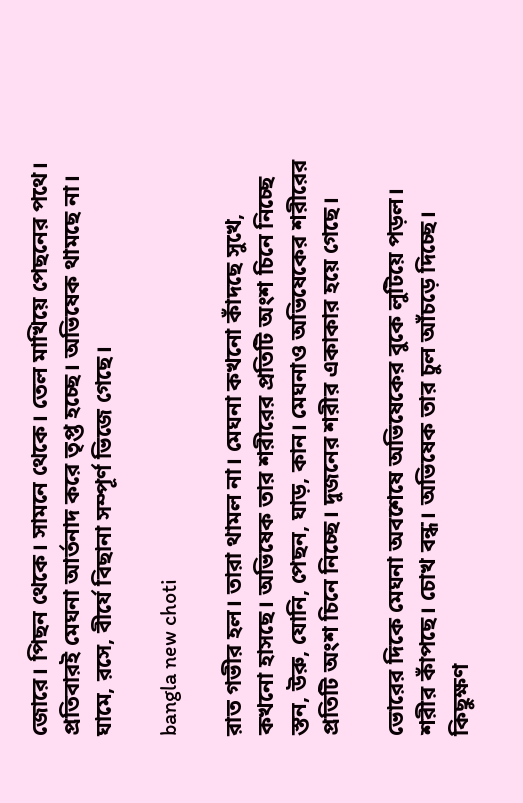জোরে। পিছন থেকে। সামনে থেকে। তেল মাখিয়ে পেছনের পথে। প্রতিবারই মেঘনা আর্তনাদ করে তৃপ্ত হচ্ছে। অভিষেক থামছে না। ঘামে, রসে, বীর্যে বিছানা সম্পূর্ণ ভিজে গেছে।

bangla new choti

রাত গভীর হল। তারা থামল না। মেঘনা কখনো কাঁদছে সুখে, কখনো হাসছে। অভিষেক তার শরীরের প্রতিটি অংশ চিনে নিচ্ছে স্তন, উরু, যোনি, পেছন, ঘাড়, কান। মেঘনাও অভিষেকের শরীরের প্রতিটি অংশ চিনে নিচ্ছে। দুজনের শরীর একাকার হয়ে গেছে।

ভোরের দিকে মেঘনা অবশেষে অভিষেকের বুকে লুটিয়ে পড়ল। শরীর কাঁপছে। চোখ বন্ধ। অভিষেক তার চুল আঁচড়ে দিচ্ছে। কিছুক্ষণ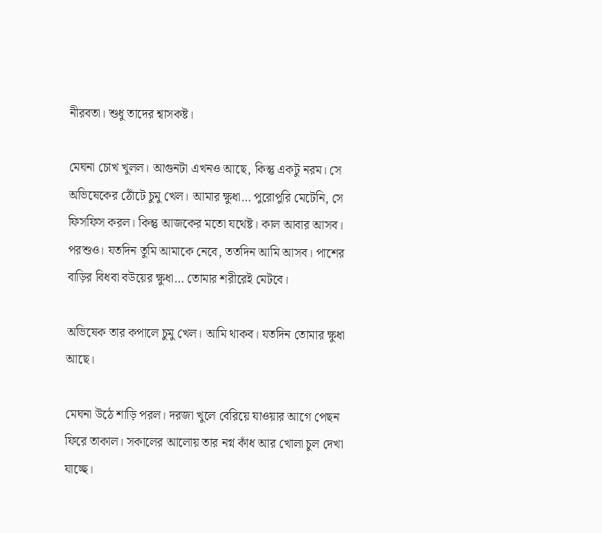নীরবতা। শুধু তাদের শ্বাসকষ্ট।

মেঘনা চোখ খুলল। আগুনটা এখনও আছে, কিন্তু একটু নরম। সে অভিষেকের ঠোঁটে চুমু খেল। আমার ক্ষুধা… পুরোপুরি মেটেনি, সে ফিসফিস করল। কিন্তু আজকের মতো যথেষ্ট। কাল আবার আসব। পরশুও। যতদিন তুমি আমাকে নেবে, ততদিন আমি আসব। পাশের বাড়ির বিধবা বউয়ের ক্ষুধা… তোমার শরীরেই মেটবে।

অভিষেক তার কপালে চুমু খেল। আমি থাকব। যতদিন তোমার ক্ষুধা আছে।

মেঘনা উঠে শাড়ি পরল। দরজা খুলে বেরিয়ে যাওয়ার আগে পেছন ফিরে তাকাল। সকালের আলোয় তার নগ্ন কাঁধ আর খোলা চুল দেখা যাচ্ছে।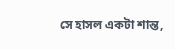সে হাসল একটা শান্ত,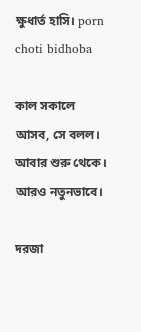ক্ষুধার্ত হাসি। porn choti bidhoba

কাল সকালে আসব, সে বলল। আবার শুরু থেকে। আরও নতুনভাবে।

দরজা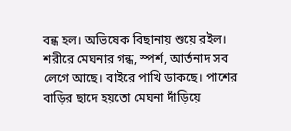বন্ধ হল। অভিষেক বিছানায় শুয়ে রইল। শরীরে মেঘনার গন্ধ, স্পর্শ, আর্তনাদ সব লেগে আছে। বাইরে পাখি ডাকছে। পাশের বাড়ির ছাদে হয়তো মেঘনা দাঁড়িয়ে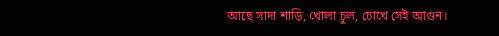আছে সাদা শাড়ি, খোলা চুল, চোখে সেই আগুন।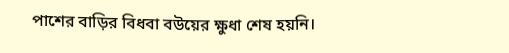পাশের বাড়ির বিধবা বউয়ের ক্ষুধা শেষ হয়নি।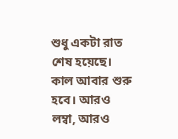শুধু একটা রাত শেষ হয়েছে। কাল আবার শুরু হবে। আরও লম্বা, আরও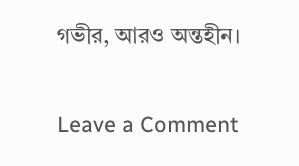গভীর, আরও অন্তহীন।

Leave a Comment